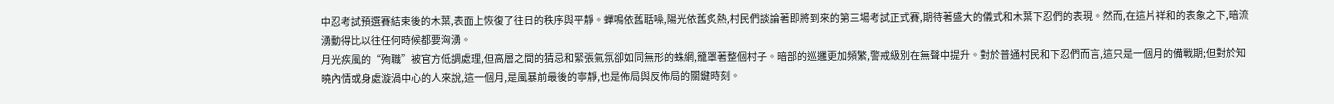中忍考試預選賽結束後的木葉,表面上恢復了往日的秩序與平靜。蟬鳴依舊聒噪,陽光依舊炙熱,村民們談論著即將到來的第三場考試正式賽,期待著盛大的儀式和木葉下忍們的表現。然而,在這片祥和的表象之下,暗流湧動得比以往任何時候都要洶湧。
月光疾風的“殉職”被官方低調處理,但高層之間的猜忌和緊張氣氛卻如同無形的蛛網,籠罩著整個村子。暗部的巡邏更加頻繁,警戒級別在無聲中提升。對於普通村民和下忍們而言,這只是一個月的備戰期;但對於知曉內情或身處漩渦中心的人來說,這一個月,是風暴前最後的寧靜,也是佈局與反佈局的關鍵時刻。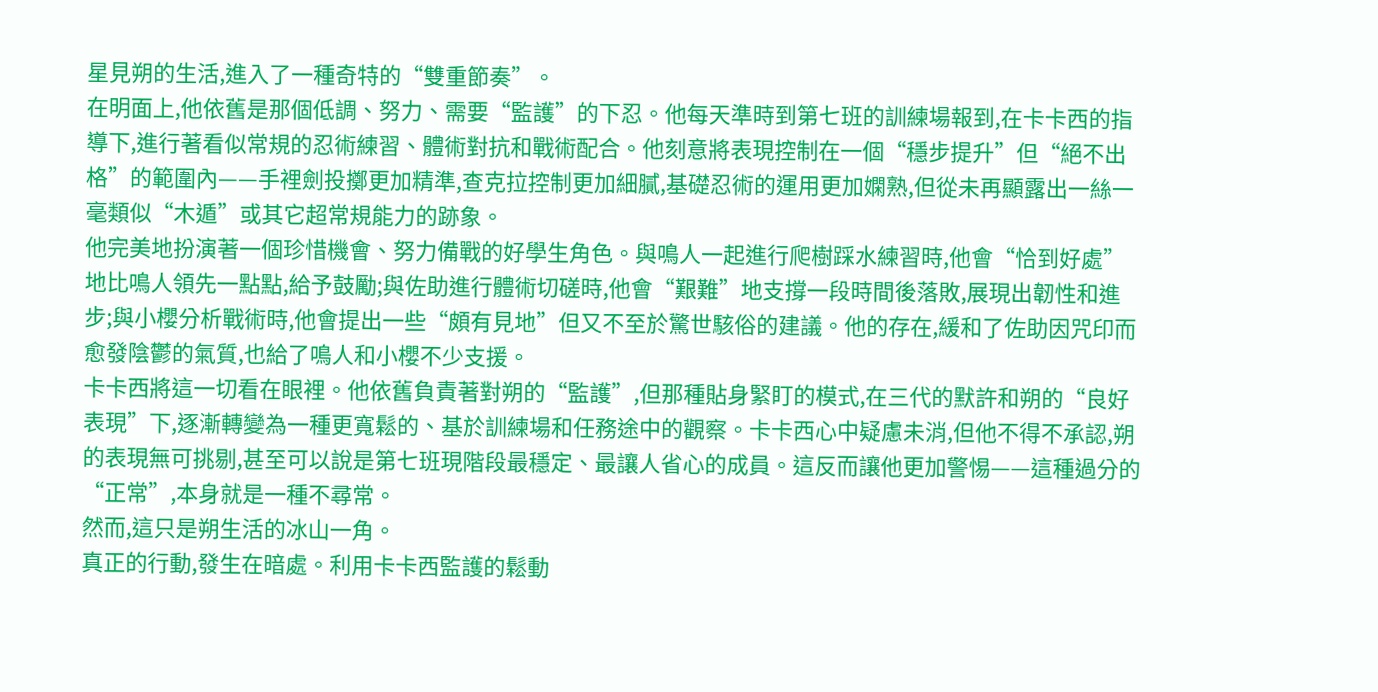星見朔的生活,進入了一種奇特的“雙重節奏”。
在明面上,他依舊是那個低調、努力、需要“監護”的下忍。他每天準時到第七班的訓練場報到,在卡卡西的指導下,進行著看似常規的忍術練習、體術對抗和戰術配合。他刻意將表現控制在一個“穩步提升”但“絕不出格”的範圍內——手裡劍投擲更加精準,查克拉控制更加細膩,基礎忍術的運用更加嫻熟,但從未再顯露出一絲一毫類似“木遁”或其它超常規能力的跡象。
他完美地扮演著一個珍惜機會、努力備戰的好學生角色。與鳴人一起進行爬樹踩水練習時,他會“恰到好處”地比鳴人領先一點點,給予鼓勵;與佐助進行體術切磋時,他會“艱難”地支撐一段時間後落敗,展現出韌性和進步;與小櫻分析戰術時,他會提出一些“頗有見地”但又不至於驚世駭俗的建議。他的存在,緩和了佐助因咒印而愈發陰鬱的氣質,也給了鳴人和小櫻不少支援。
卡卡西將這一切看在眼裡。他依舊負責著對朔的“監護”,但那種貼身緊盯的模式,在三代的默許和朔的“良好表現”下,逐漸轉變為一種更寬鬆的、基於訓練場和任務途中的觀察。卡卡西心中疑慮未消,但他不得不承認,朔的表現無可挑剔,甚至可以說是第七班現階段最穩定、最讓人省心的成員。這反而讓他更加警惕——這種過分的“正常”,本身就是一種不尋常。
然而,這只是朔生活的冰山一角。
真正的行動,發生在暗處。利用卡卡西監護的鬆動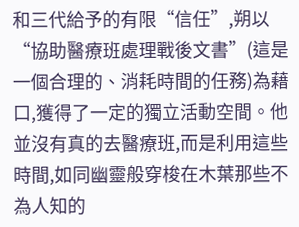和三代給予的有限“信任”,朔以“協助醫療班處理戰後文書”(這是一個合理的、消耗時間的任務)為藉口,獲得了一定的獨立活動空間。他並沒有真的去醫療班,而是利用這些時間,如同幽靈般穿梭在木葉那些不為人知的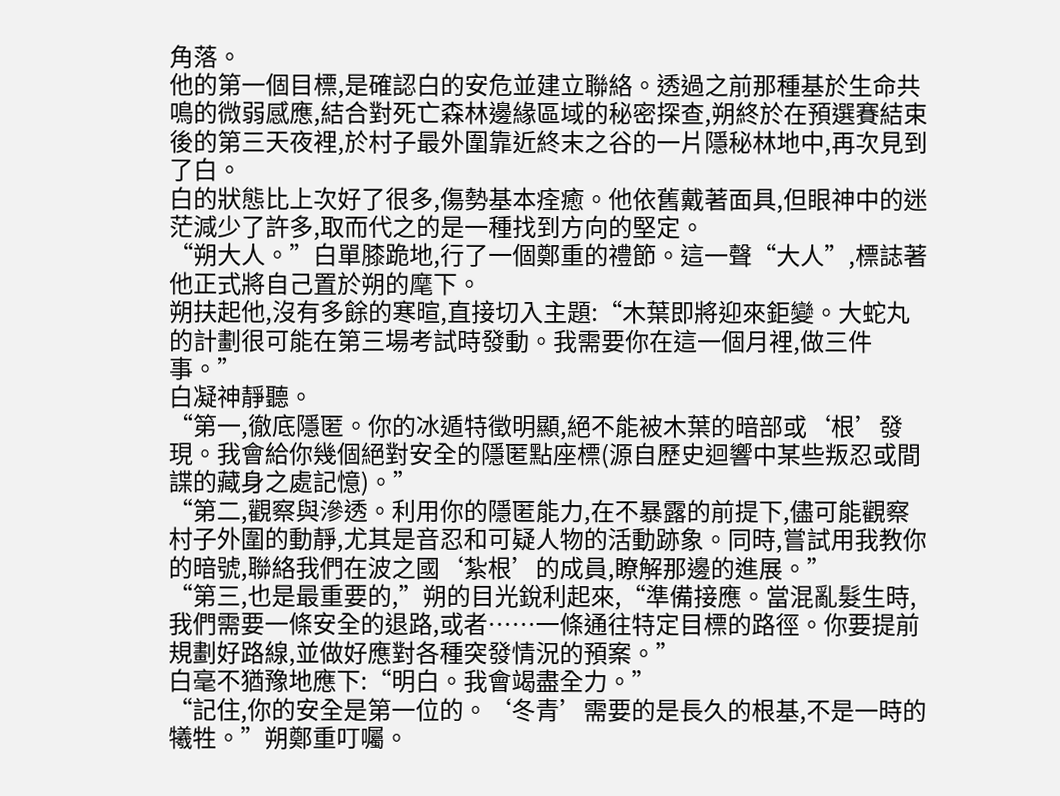角落。
他的第一個目標,是確認白的安危並建立聯絡。透過之前那種基於生命共鳴的微弱感應,結合對死亡森林邊緣區域的秘密探查,朔終於在預選賽結束後的第三天夜裡,於村子最外圍靠近終末之谷的一片隱秘林地中,再次見到了白。
白的狀態比上次好了很多,傷勢基本痊癒。他依舊戴著面具,但眼神中的迷茫減少了許多,取而代之的是一種找到方向的堅定。
“朔大人。”白單膝跪地,行了一個鄭重的禮節。這一聲“大人”,標誌著他正式將自己置於朔的麾下。
朔扶起他,沒有多餘的寒暄,直接切入主題:“木葉即將迎來鉅變。大蛇丸的計劃很可能在第三場考試時發動。我需要你在這一個月裡,做三件事。”
白凝神靜聽。
“第一,徹底隱匿。你的冰遁特徵明顯,絕不能被木葉的暗部或‘根’發現。我會給你幾個絕對安全的隱匿點座標(源自歷史迴響中某些叛忍或間諜的藏身之處記憶)。”
“第二,觀察與滲透。利用你的隱匿能力,在不暴露的前提下,儘可能觀察村子外圍的動靜,尤其是音忍和可疑人物的活動跡象。同時,嘗試用我教你的暗號,聯絡我們在波之國‘紮根’的成員,瞭解那邊的進展。”
“第三,也是最重要的,”朔的目光銳利起來,“準備接應。當混亂髮生時,我們需要一條安全的退路,或者……一條通往特定目標的路徑。你要提前規劃好路線,並做好應對各種突發情況的預案。”
白毫不猶豫地應下:“明白。我會竭盡全力。”
“記住,你的安全是第一位的。‘冬青’需要的是長久的根基,不是一時的犧牲。”朔鄭重叮囑。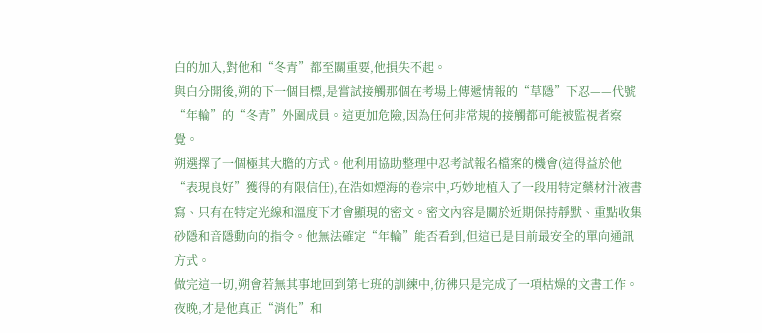白的加入,對他和“冬青”都至關重要,他損失不起。
與白分開後,朔的下一個目標,是嘗試接觸那個在考場上傳遞情報的“草隱”下忍——代號“年輪”的“冬青”外圍成員。這更加危險,因為任何非常規的接觸都可能被監視者察覺。
朔選擇了一個極其大膽的方式。他利用協助整理中忍考試報名檔案的機會(這得益於他“表現良好”獲得的有限信任),在浩如煙海的卷宗中,巧妙地植入了一段用特定藥材汁液書寫、只有在特定光線和溫度下才會顯現的密文。密文內容是關於近期保持靜默、重點收集砂隱和音隱動向的指令。他無法確定“年輪”能否看到,但這已是目前最安全的單向通訊方式。
做完這一切,朔會若無其事地回到第七班的訓練中,彷彿只是完成了一項枯燥的文書工作。
夜晚,才是他真正“消化”和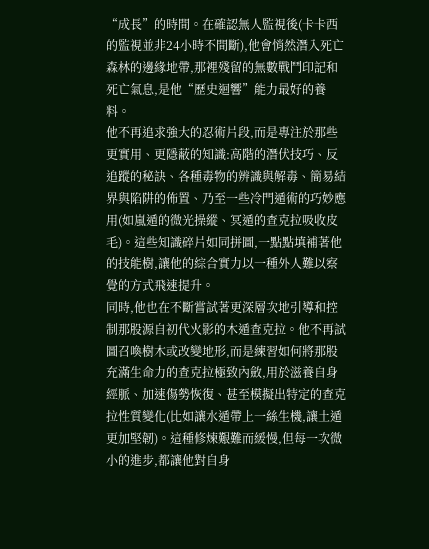“成長”的時間。在確認無人監視後(卡卡西的監視並非24小時不間斷),他會悄然潛入死亡森林的邊緣地帶,那裡殘留的無數戰鬥印記和死亡氣息,是他“歷史迴響”能力最好的養料。
他不再追求強大的忍術片段,而是專注於那些更實用、更隱蔽的知識:高階的潛伏技巧、反追蹤的秘訣、各種毒物的辨識與解毒、簡易結界與陷阱的佈置、乃至一些冷門遁術的巧妙應用(如嵐遁的微光操縱、冥遁的查克拉吸收皮毛)。這些知識碎片如同拼圖,一點點填補著他的技能樹,讓他的綜合實力以一種外人難以察覺的方式飛速提升。
同時,他也在不斷嘗試著更深層次地引導和控制那股源自初代火影的木遁查克拉。他不再試圖召喚樹木或改變地形,而是練習如何將那股充滿生命力的查克拉極致內斂,用於滋養自身經脈、加速傷勢恢復、甚至模擬出特定的查克拉性質變化(比如讓水遁帶上一絲生機,讓土遁更加堅韌)。這種修煉艱難而緩慢,但每一次微小的進步,都讓他對自身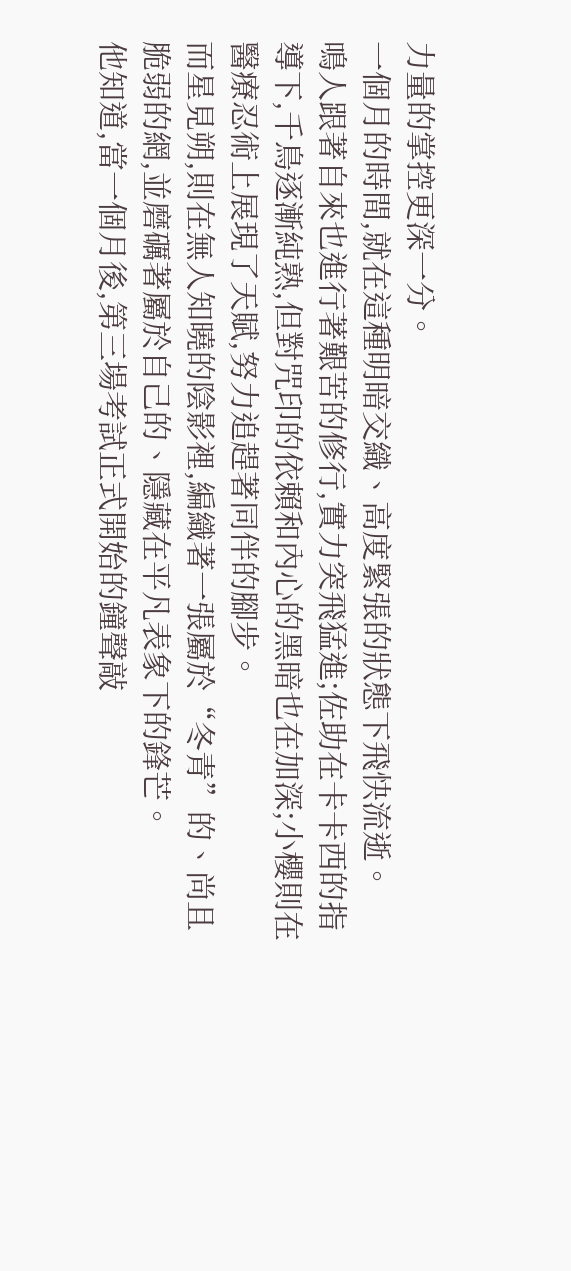力量的掌控更深一分。
一個月的時間,就在這種明暗交織、高度緊張的狀態下飛快流逝。
鳴人跟著自來也進行著艱苦的修行,實力突飛猛進;佐助在卡卡西的指導下,千鳥逐漸純熟,但對咒印的依賴和內心的黑暗也在加深;小櫻則在醫療忍術上展現了天賦,努力追趕著同伴的腳步。
而星見朔,則在無人知曉的陰影裡,編織著一張屬於“冬青”的、尚且脆弱的網,並磨礪著屬於自己的、隱藏在平凡表象下的鋒芒。
他知道,當一個月後,第三場考試正式開始的鐘聲敲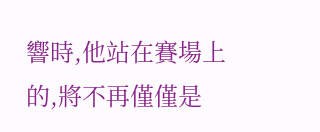響時,他站在賽場上的,將不再僅僅是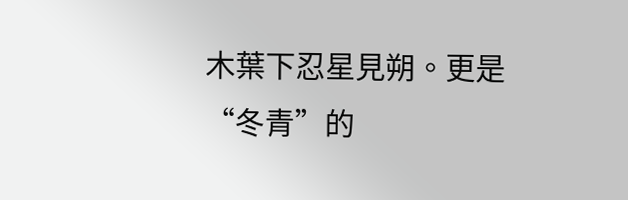木葉下忍星見朔。更是“冬青”的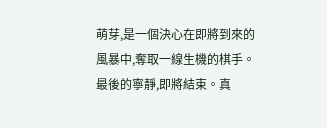萌芽,是一個決心在即將到來的風暴中,奪取一線生機的棋手。
最後的寧靜,即將結束。真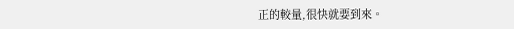正的較量,很快就要到來。